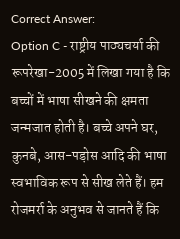Correct Answer:
Option C - राष्ट्रीय पाठ्यचर्या की रूपरेखा-2005 में लिखा गया है कि बच्चों में भाषा सीखने की क्षमता जन्मजात होती है। बच्चे अपने घर, कुनबे, आस-पड़ोस आदि की भाषा स्वभाविक रूप से सीख लेते हैं। हम रोजमर्रा के अनुभव से जानते हैं कि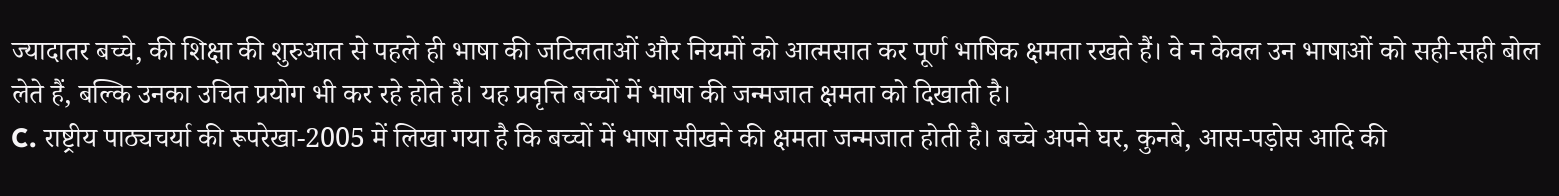ज्यादातर बच्चे, की शिक्षा की शुरुआत से पहले ही भाषा की जटिलताओं और नियमों को आत्मसात कर पूर्ण भाषिक क्षमता रखते हैं। वे न केवल उन भाषाओं को सही-सही बोल लेते हैं, बल्कि उनका उचित प्रयोग भी कर रहे होते हैं। यह प्रवृत्ति बच्चों में भाषा की जन्मजात क्षमता को दिखाती है।
C. राष्ट्रीय पाठ्यचर्या की रूपरेखा-2005 में लिखा गया है कि बच्चों में भाषा सीखने की क्षमता जन्मजात होती है। बच्चे अपने घर, कुनबे, आस-पड़ोस आदि की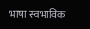भाषा स्वभाविक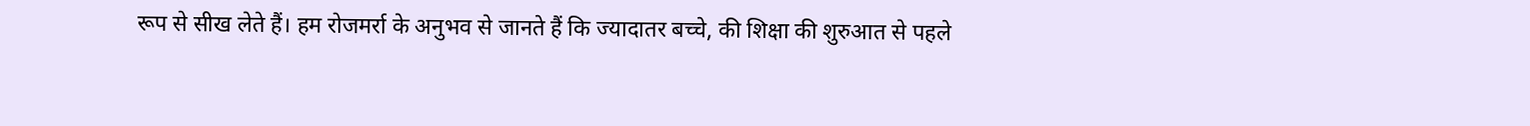रूप से सीख लेते हैं। हम रोजमर्रा के अनुभव से जानते हैं कि ज्यादातर बच्चे, की शिक्षा की शुरुआत से पहले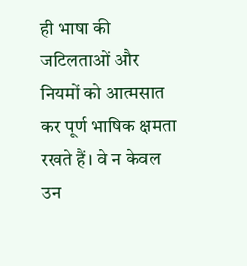ही भाषा की जटिलताओं और नियमों को आत्मसात कर पूर्ण भाषिक क्षमता रखते हैं। वे न केवल उन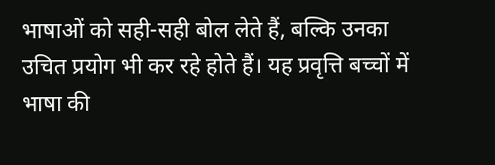भाषाओं को सही-सही बोल लेते हैं, बल्कि उनका उचित प्रयोग भी कर रहे होते हैं। यह प्रवृत्ति बच्चों में भाषा की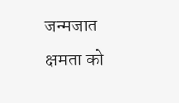जन्मजात क्षमता को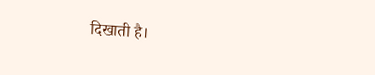दिखाती है।